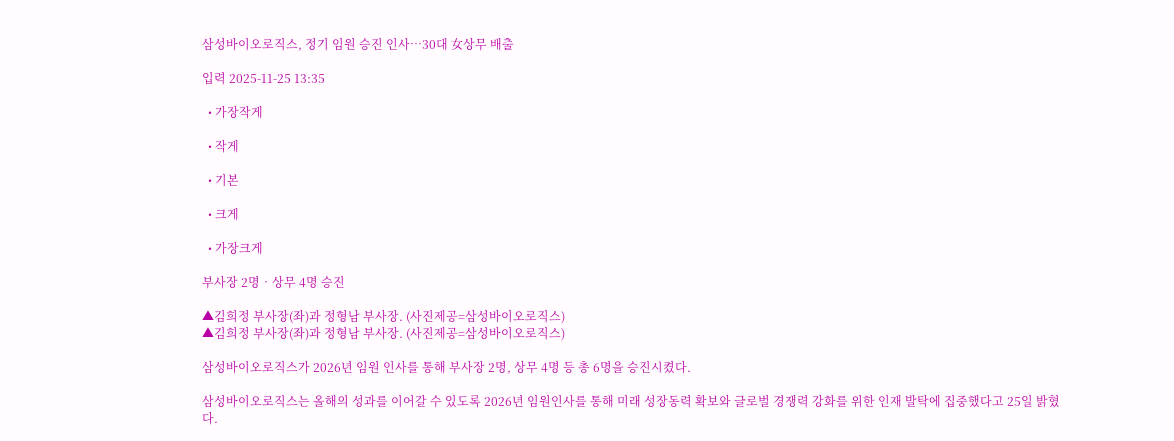삼성바이오로직스, 정기 임원 승진 인사⋯30대 女상무 배출

입력 2025-11-25 13:35

  • 가장작게

  • 작게

  • 기본

  • 크게

  • 가장크게

부사장 2명‧상무 4명 승진

▲김희정 부사장(좌)과 정형남 부사장. (사진제공=삼성바이오로직스)
▲김희정 부사장(좌)과 정형남 부사장. (사진제공=삼성바이오로직스)

삼성바이오로직스가 2026년 임원 인사를 통해 부사장 2명, 상무 4명 등 총 6명을 승진시켰다.

삼성바이오로직스는 올해의 성과를 이어갈 수 있도록 2026년 임원인사를 통해 미래 성장동력 확보와 글로벌 경쟁력 강화를 위한 인재 발탁에 집중했다고 25일 밝혔다.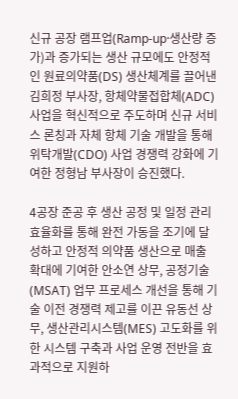신규 공장 램프업(Ramp-up·생산량 증가)과 증가되는 생산 규모에도 안정적인 원료의약품(DS) 생산체계를 끌어낸 김희정 부사장, 항체약물접합체(ADC) 사업을 혁신적으로 주도하며 신규 서비스 론칭과 자체 항체 기술 개발을 통해 위탁개발(CDO) 사업 경쟁력 강화에 기여한 정형남 부사장이 승진했다.

4공장 준공 후 생산 공정 및 일정 관리 효율화를 통해 완전 가동을 조기에 달성하고 안정적 의약품 생산으로 매출 확대에 기여한 안소연 상무, 공정기술(MSAT) 업무 프로세스 개선을 통해 기술 이전 경쟁력 제고를 이끈 유동선 상무, 생산관리시스템(MES) 고도화를 위한 시스템 구축과 사업 운영 전반을 효과적으로 지원하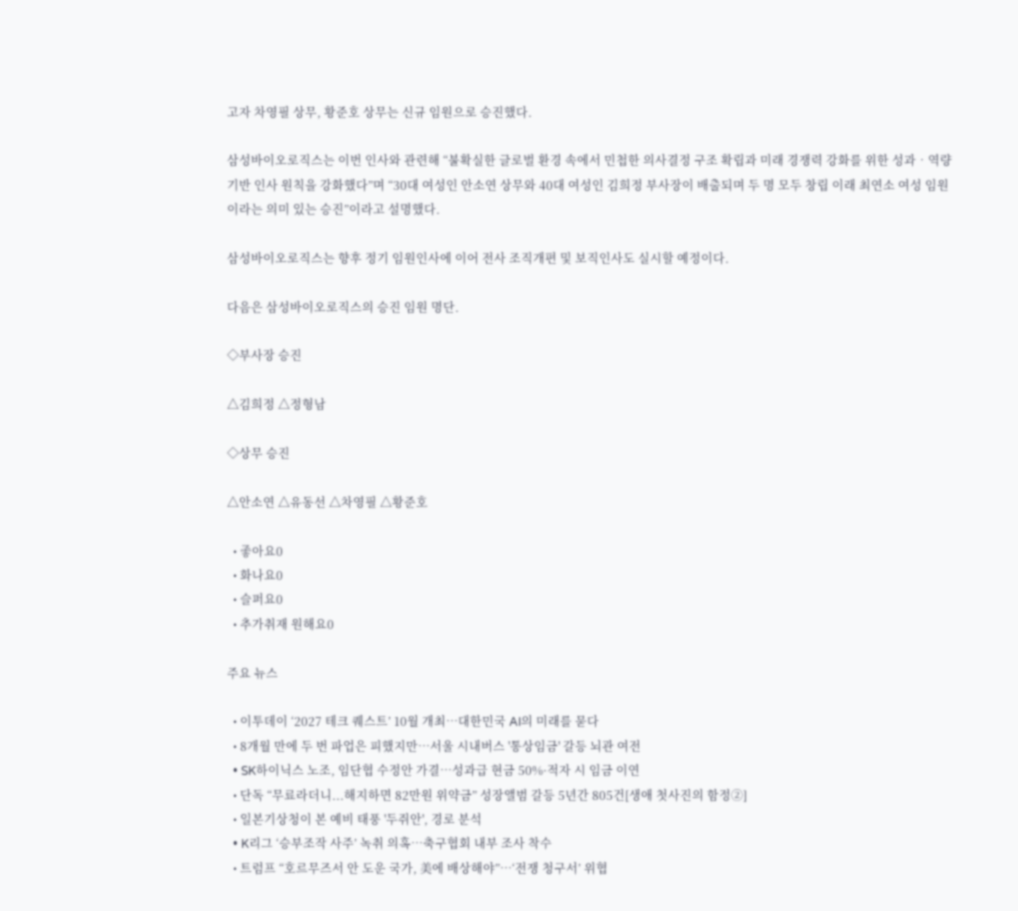고자 차영필 상무, 황준호 상무는 신규 임원으로 승진했다.

삼성바이오로직스는 이번 인사와 관련해 “불확실한 글로벌 환경 속에서 민첩한 의사결정 구조 확립과 미래 경쟁력 강화를 위한 성과‧역량 기반 인사 원칙을 강화했다”며 “30대 여성인 안소연 상무와 40대 여성인 김희정 부사장이 배출되며 두 명 모두 창립 이래 최연소 여성 임원이라는 의미 있는 승진”이라고 설명했다.

삼성바이오로직스는 향후 정기 임원인사에 이어 전사 조직개편 및 보직인사도 실시할 예정이다.

다음은 삼성바이오로직스의 승진 임원 명단.

◇부사장 승진

△김희정 △정형남

◇상무 승진

△안소연 △유동선 △차영필 △황준호

  • 좋아요0
  • 화나요0
  • 슬퍼요0
  • 추가취재 원해요0

주요 뉴스

  • 이투데이 ‘2027 테크 퀘스트’ 10월 개최⋯대한민국 AI의 미래를 묻다
  • 8개월 만에 두 번 파업은 피했지만…서울 시내버스 '통상임금' 갈등 뇌관 여전
  • SK하이닉스 노조, 임단협 수정안 가결…성과급 현금 50%·적자 시 임금 이연
  • 단독 “무료라더니...해지하면 82만원 위약금” 성장앨범 갈등 5년간 805건[생애 첫사진의 함정②]
  • 일본기상청이 본 예비 태풍 '두쥐안', 경로 분석
  • K리그 ‘승부조작 사주’ 녹취 의혹…축구협회 내부 조사 착수
  • 트럼프 “호르무즈서 안 도운 국가, 美에 배상해야”…‘전쟁 청구서’ 위협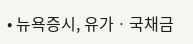• 뉴욕증시, 유가ㆍ국채금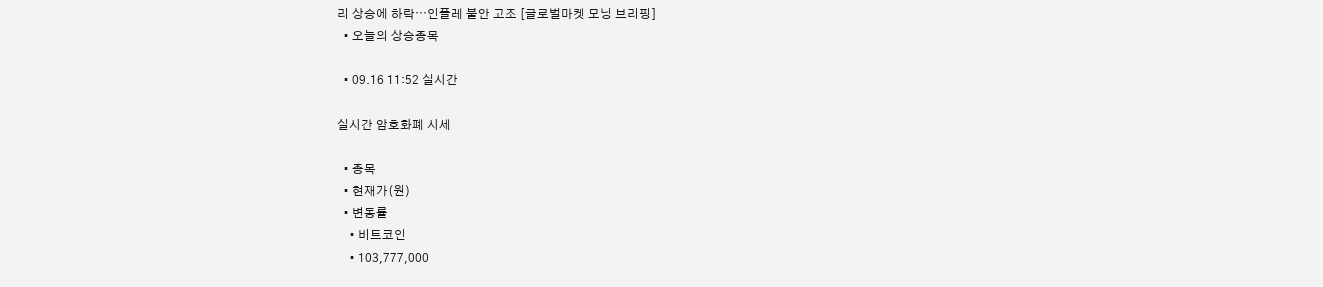리 상승에 하락⋯인플레 불안 고조 [글로벌마켓 모닝 브리핑]
  • 오늘의 상승종목

  • 09.16 11:52 실시간

실시간 암호화폐 시세

  • 종목
  • 현재가(원)
  • 변동률
    • 비트코인
    • 103,777,000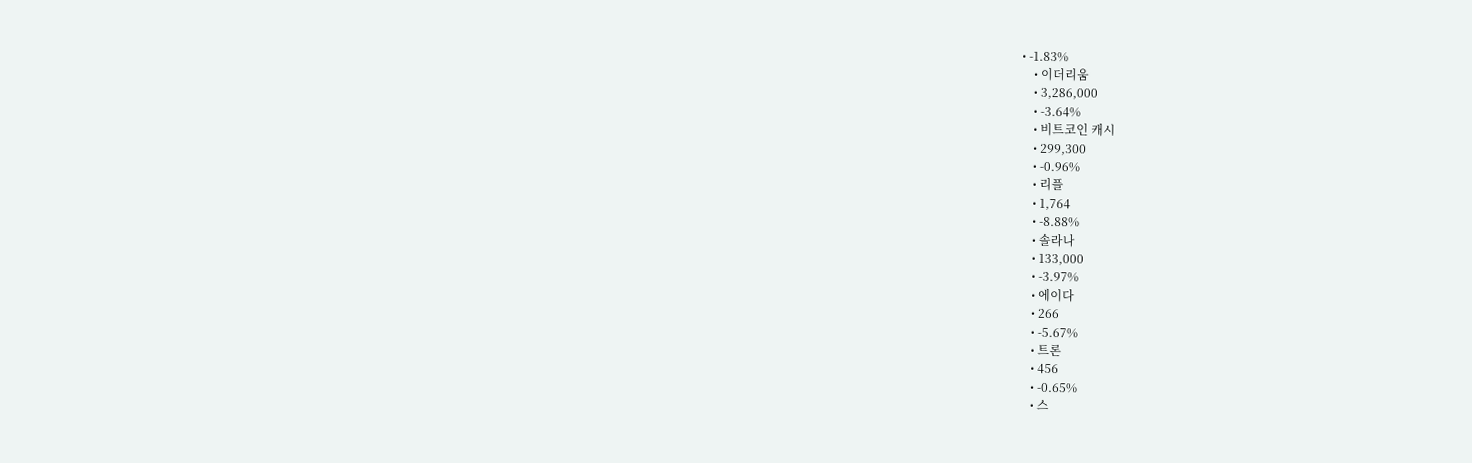• -1.83%
    • 이더리움
    • 3,286,000
    • -3.64%
    • 비트코인 캐시
    • 299,300
    • -0.96%
    • 리플
    • 1,764
    • -8.88%
    • 솔라나
    • 133,000
    • -3.97%
    • 에이다
    • 266
    • -5.67%
    • 트론
    • 456
    • -0.65%
    • 스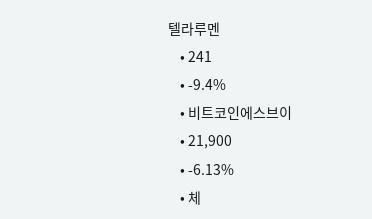텔라루멘
    • 241
    • -9.4%
    • 비트코인에스브이
    • 21,900
    • -6.13%
    • 체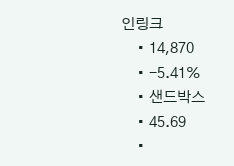인링크
    • 14,870
    • -5.41%
    • 샌드박스
    • 45.69
    •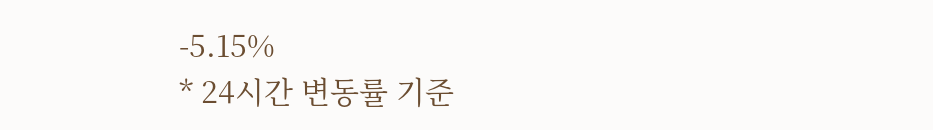-5.15%
* 24시간 변동률 기준